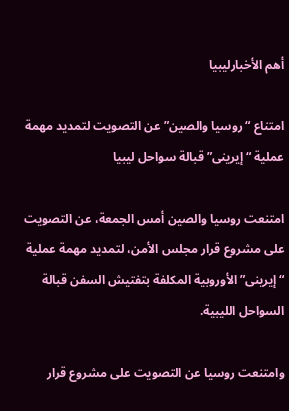أهم الأخبارليبيا

امتناع “روسيا والصين” عن التصويت لتمديد مهمة عملية “إيرينى” قبالة سواحل ليبيا

امتنعت روسيا والصين أمس الجمعة، عن التصويت على مشروع قرار مجلس الأمن، لتمديد مهمة عملية “إيرينى” الأوروبية المكلفة بتفتيش السفن قبالة السواحل الليبية.

وامتنعت روسيا عن التصويت على مشروع قرار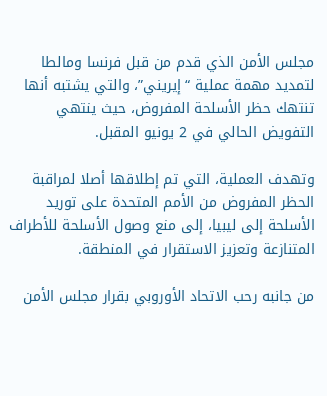مجلس الأمن الذي قدم من قبل فرنسا ومالطا لتمديد مهمة عملية “إيريني”، والتي يشتبه أنها تنتهك حظر الأسلحة المفروض، حيث ينتهي التفويض الحالي في 2 يونيو المقبل.

وتهدف العملية، التي تم إطلاقها أصلا لمراقبة الحظر المفروض من الأمم المتحدة على توريد الأسلحة إلى ليبيا، إلى منع وصول الأسلحة للأطراف المتنازعة وتعزيز الاستقرار في المنطقة.

من جانبه رحب الاتحاد الأوروبي بقرار مجلس الأمن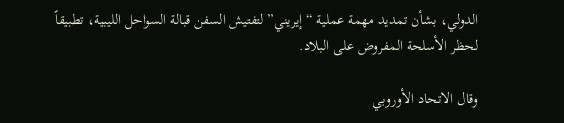الدولي، بشأن تمديد مهمة عملية “إيريني” لتفتيش السفن قبالة السواحل الليبية، تطبيقاً لحظر الأسلحة المفروض على البلاد.

وقال الاتحاد الأوروبي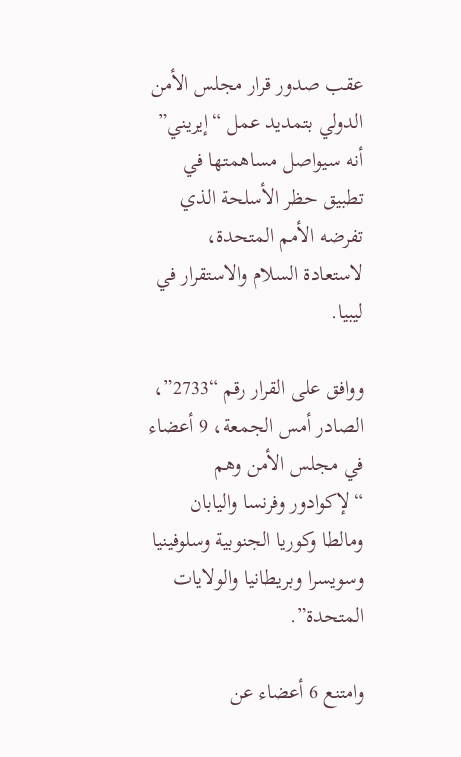عقب صدور قرار مجلس الأمن الدولي بتمديد عمل “إيريني” أنه سيواصل مساهمتها في تطبيق حظر الأسلحة الذي تفرضه الأمم المتحدة، لاستعادة السلام والاستقرار في ليبيا.

ووافق على القرار رقم “2733”، الصادر أمس الجمعة، 9 أعضاء في مجلس الأمن وهم “لإكوادور وفرنسا واليابان ومالطا وكوريا الجنوبية وسلوفينيا وسويسرا وبريطانيا والولايات المتحدة”.

وامتنع 6 أعضاء عن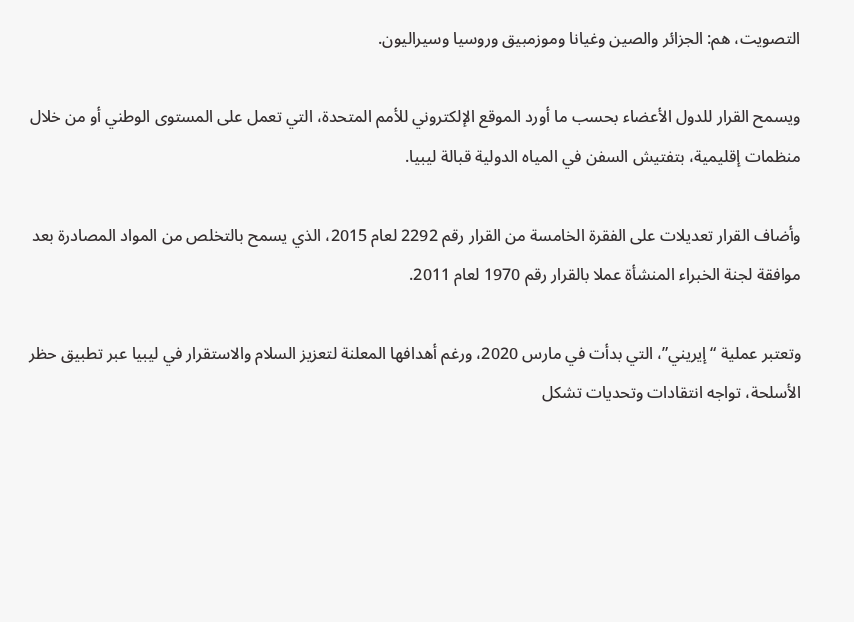التصويت، هم: الجزائر والصين وغيانا وموزمبيق وروسيا وسيراليون.

ويسمح القرار للدول الأعضاء بحسب ما أورد الموقع الإلكتروني للأمم المتحدة، التي تعمل على المستوى الوطني أو من خلال منظمات إقليمية، بتفتيش السفن في المياه الدولية قبالة ليبيا.

وأضاف القرار تعديلات على الفقرة الخامسة من القرار رقم 2292 لعام 2015، الذي يسمح بالتخلص من المواد المصادرة بعد موافقة لجنة الخبراء المنشأة عملا بالقرار رقم 1970 لعام 2011.

وتعتبر عملية “إيريني”، التي بدأت في مارس 2020، ورغم أهدافها المعلنة لتعزيز السلام والاستقرار في ليبيا عبر تطبيق حظر الأسلحة، تواجه انتقادات وتحديات تشكل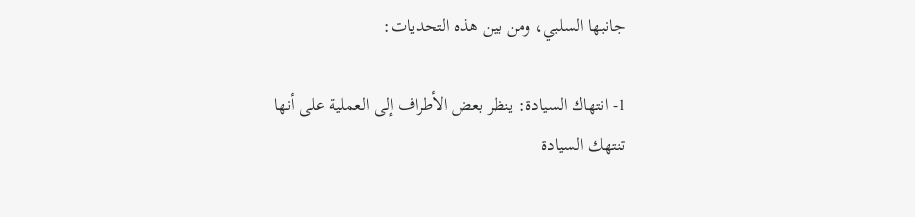جانبها السلبي، ومن بين هذه التحديات:

1- انتهاك السيادة: ينظر بعض الأطراف إلى العملية على أنها تنتهك السيادة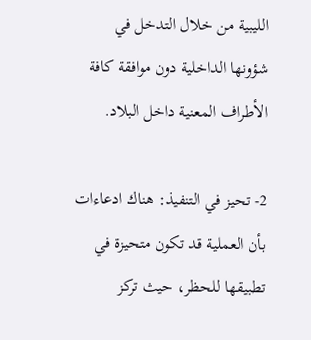الليبية من خلال التدخل في شؤونها الداخلية دون موافقة كافة الأطراف المعنية داخل البلاد.

2- تحيز في التنفيذ: هناك ادعاءات بأن العملية قد تكون متحيزة في تطبيقها للحظر، حيث تركز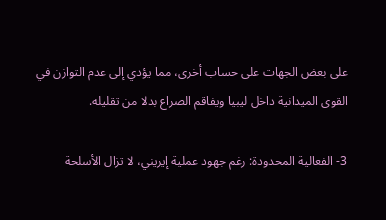على بعض الجهات على حساب أخرى، مما يؤدي إلى عدم التوازن في القوى الميدانية داخل ليبيا ويفاقم الصراع بدلا من تقليله.

3- الفعالية المحدودة: رغم جهود عملية إيريني، لا تزال الأسلحة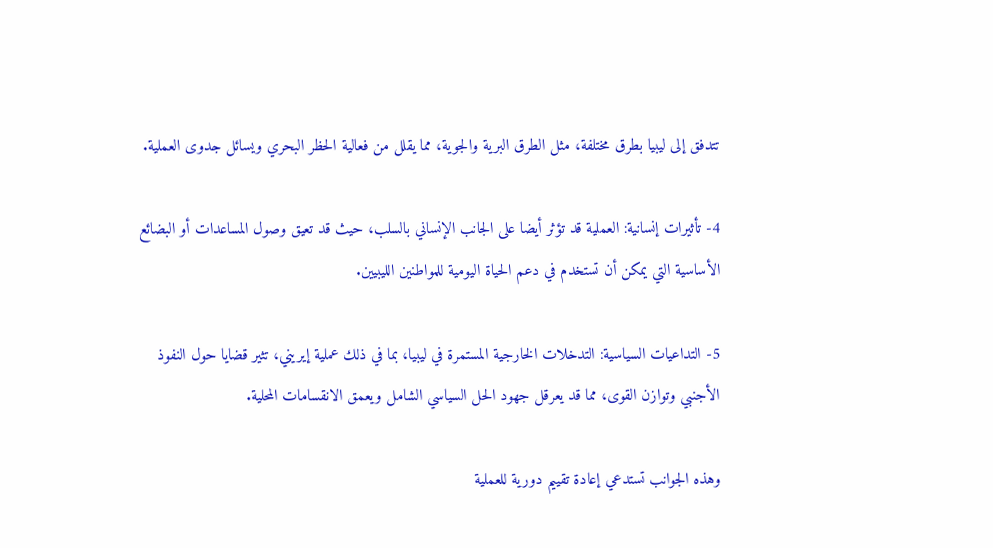تتدفق إلى ليبيا بطرق مختلفة، مثل الطرق البرية والجوية، مما يقلل من فعالية الحظر البحري ويسائل جدوى العملية.

4- تأثيرات إنسانية: العملية قد تؤثر أيضا على الجانب الإنساني بالسلب، حيث قد تعيق وصول المساعدات أو البضائع الأساسية التي يمكن أن تستخدم في دعم الحياة اليومية للمواطنين الليبيين.

5- التداعيات السياسية: التدخلات الخارجية المستمرة في ليبيا، بما في ذلك عملية إيريني، تثير قضايا حول النفوذ الأجنبي وتوازن القوى، مما قد يعرقل جهود الحل السياسي الشامل ويعمق الانقسامات المحلية.

وهذه الجوانب تستدعي إعادة تقييم دورية للعملية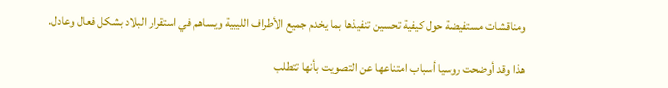ومناقشات مستفيضة حول كيفية تحسين تنفيذها بما يخدم جميع الأطراف الليبية ويساهم في استقرار البلاد بشكل فعال وعادل.

هذا وقد أوضحت روسيا أسباب امتناعها عن التصويت بأنها تتطلب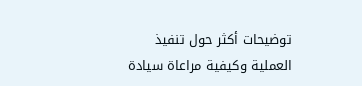توضيحات أكثر حول تنفيذ العملية وكيفية مراعاة سيادة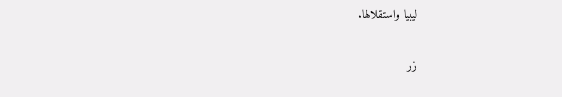ليبيا واستقلالها.

زر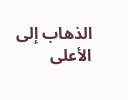الذهاب إلى الأعلى